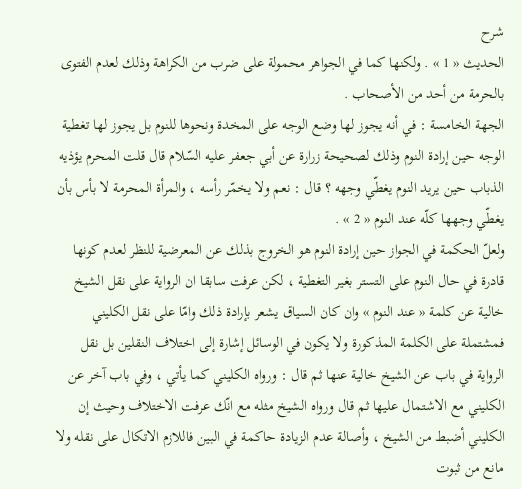شرح
الحديث « 1 » . ولكنها كما في الجواهر محمولة على ضرب من الكراهة وذلك لعدم الفتوى بالحرمة من أحد من الأصحاب .
الجهة الخامسة : في أنه يجوز لها وضع الوجه على المخدة ونحوها للنوم بل يجوز لها تغطية الوجه حين إرادة النوم وذلك لصحيحة زرارة عن أبي جعفر عليه السّلام قال قلت المحرم يؤذيه الذباب حين يريد النوم يغطّي وجهه ؟ قال : نعم ولا يخمّر رأسه ، والمرأة المحرمة لا بأس بأن يغطّي وجهها كلّه عند النوم « 2 » .
ولعلّ الحكمة في الجواز حين إرادة النوم هو الخروج بذلك عن المعرضية للنظر لعدم كونها قادرة في حال النوم على التستر بغير التغطية ، لكن عرفت سابقا ان الرواية على نقل الشيخ خالية عن كلمة « عند النوم » وان كان السياق يشعر بإرادة ذلك وامّا على نقل الكليني فمشتملة على الكلمة المذكورة ولا يكون في الوسائل إشارة إلى اختلاف النقلين بل نقل الرواية في باب عن الشيخ خالية عنها ثم قال : ورواه الكليني كما يأتي ، وفي باب آخر عن الكليني مع الاشتمال عليها ثم قال ورواه الشيخ مثله مع انّك عرفت الاختلاف وحيث إن الكليني أضبط من الشيخ ، وأصالة عدم الزيادة حاكمة في البين فاللازم الاتكال على نقله ولا مانع من ثبوت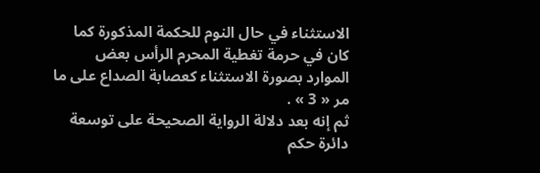الاستثناء في حال النوم للحكمة المذكورة كما كان في حرمة تغطية المحرم الرأس بعض الموارد بصورة الاستثناء كعصابة الصداع على ما مر « 3 » .
ثم إنه بعد دلالة الرواية الصحيحة على توسعة دائرة حكم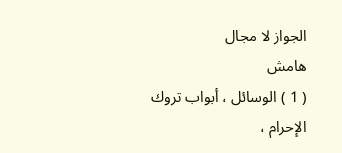الجواز لا مجال
هامش
( 1 ) الوسائل ، أبواب تروك الإحرام ،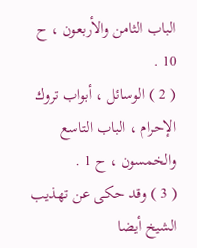الباب الثامن والأربعون ، ح 10 .
( 2 ) الوسائل ، أبواب تروك الإحرام ، الباب التاسع والخمسون ، ح 1 .
( 3 ) وقد حكى عن تهذيب الشيخ أيضا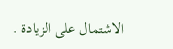الاشتمال على الزيادة .